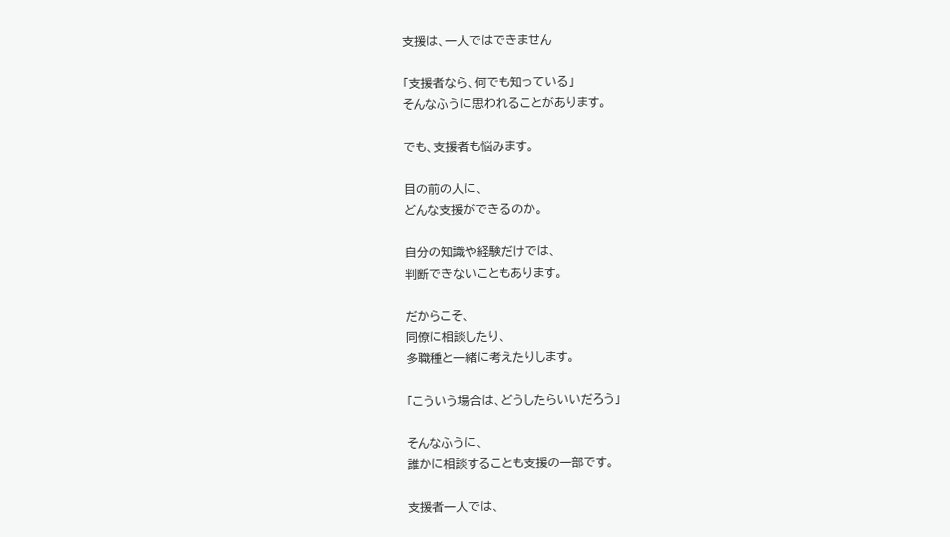支援は、一人ではできません

「支援者なら、何でも知っている」
そんなふうに思われることがあります。

でも、支援者も悩みます。

目の前の人に、
どんな支援ができるのか。

自分の知識や経験だけでは、
判断できないこともあります。

だからこそ、
同僚に相談したり、
多職種と一緒に考えたりします。

「こういう場合は、どうしたらいいだろう」

そんなふうに、
誰かに相談することも支援の一部です。

支援者一人では、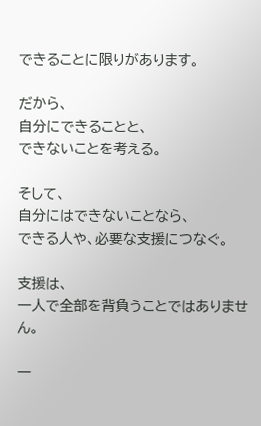できることに限りがあります。

だから、
自分にできることと、
できないことを考える。

そして、
自分にはできないことなら、
できる人や、必要な支援につなぐ。

支援は、
一人で全部を背負うことではありません。

一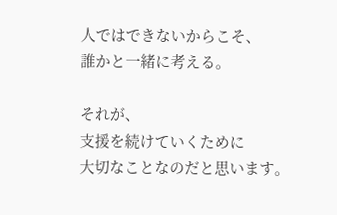人ではできないからこそ、
誰かと一緒に考える。

それが、
支援を続けていくために
大切なことなのだと思います。